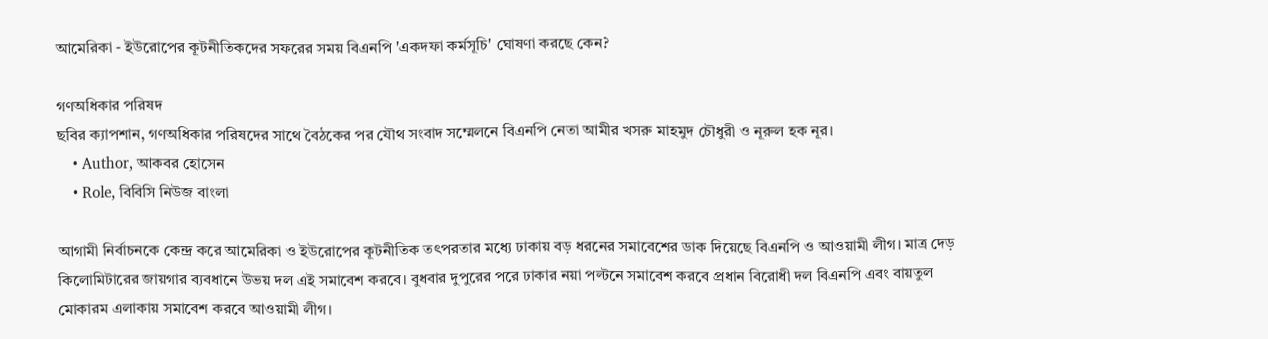আমেরিকা - ইউরোপের কূটনীতিকদের সফরের সময় বিএনপি 'একদফা কর্মসূচি' ঘোষণা করছে কেন?

গণঅধিকার পরিষদ
ছবির ক্যাপশান, গণঅধিকার পরিষদের সাথে বৈঠকের পর যৌথ সংবাদ সম্মেলনে বিএনপি নেতা আমীর খসরু মাহমুদ চৌধুরী ও নূরুল হক নূর।
    • Author, আকবর হোসেন
    • Role, বিবিসি নিউজ বাংলা

আগামী নির্বাচনকে কেন্দ্র করে আমেরিকা ও ইউরোপের কূটনীতিক তৎপরতার মধ্যে ঢাকায় বড় ধরনের সমাবেশের ডাক দিয়েছে বিএনপি ও আওয়ামী লীগ। মাত্র দেড় কিলোমিটারের জায়গার ব্যবধানে উভয় দল এই সমাবেশ করবে। বুধবার দুপুরের পরে ঢাকার নয়া পল্টনে সমাবেশ করবে প্রধান বিরোধী দল বিএনপি এবং বায়তুল মোকারম এলাকায় সমাবেশ করবে আওয়ামী লীগ।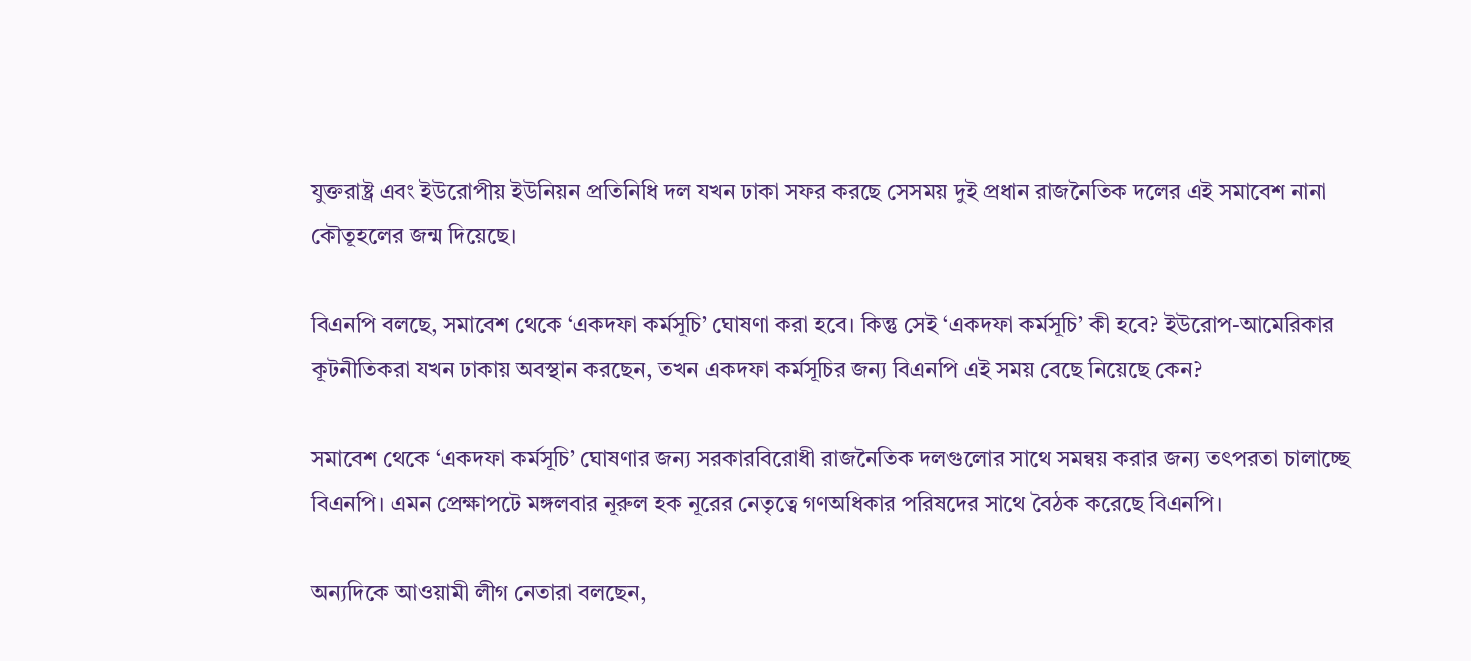যুক্তরাষ্ট্র এবং ইউরোপীয় ইউনিয়ন প্রতিনিধি দল যখন ঢাকা সফর করছে সেসময় দুই প্রধান রাজনৈতিক দলের এই সমাবেশ নানা কৌতূহলের জন্ম দিয়েছে।

বিএনপি বলছে, সমাবেশ থেকে ‘একদফা কর্মসূচি’ ঘোষণা করা হবে। কিন্তু সেই ‘একদফা কর্মসূচি’ কী হবে? ইউরোপ-আমেরিকার কূটনীতিকরা যখন ঢাকায় অবস্থান করছেন, তখন একদফা কর্মসূচির জন্য বিএনপি এই সময় বেছে নিয়েছে কেন?

সমাবেশ থেকে ‘একদফা কর্মসূচি’ ঘোষণার জন্য সরকারবিরোধী রাজনৈতিক দলগুলোর সাথে সমন্বয় করার জন্য তৎপরতা চালাচ্ছে বিএনপি। এমন প্রেক্ষাপটে মঙ্গলবার নূরুল হক নূরের নেতৃত্বে গণঅধিকার পরিষদের সাথে বৈঠক করেছে বিএনপি।

অন্যদিকে আওয়ামী লীগ নেতারা বলছেন,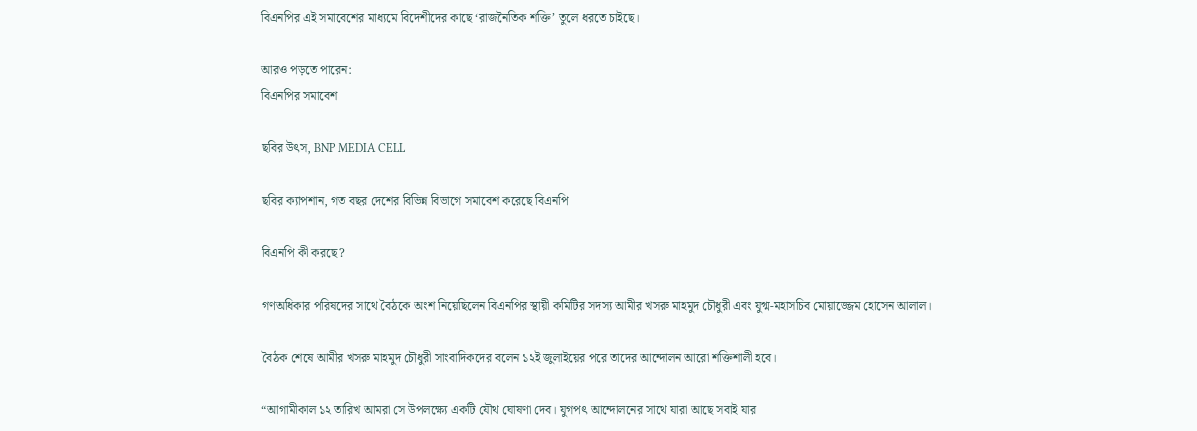বিএনপির এই সমাবেশের মাধ্যমে বিদেশীদের কাছে ‘রাজনৈতিক শক্তি’ তুলে ধরতে চাইছে।

আরও পড়তে পারেন:
বিএনপির সমাবেশ

ছবির উৎস, BNP MEDIA CELL

ছবির ক্যাপশান, গত বছর দেশের বিভিন্ন বিভাগে সমাবেশ করেছে বিএনপি

বিএনপি কী করছে?

গণঅধিকার পরিষদের সাথে বৈঠকে অংশ নিয়েছিলেন বিএনপির স্থায়ী কমিটির সদস্য আমীর খসরু মাহমুদ চৌধুরী এবং যুগ্ম-মহাসচিব মোয়াজ্জেম হোসেন আলাল।

বৈঠক শেষে আমীর খসরু মাহমুদ চৌধুরী সাংবাদিকদের বলেন ১২ই জুলাইয়ের পরে তাদের আন্দোলন আরো শক্তিশালী হবে।

“আগামীকাল ১২ তারিখ আমরা সে উপলক্ষ্যে একটি যৌথ ঘোষণা দেব। যুগপৎ আন্দোলনের সাথে যারা আছে সবাই যার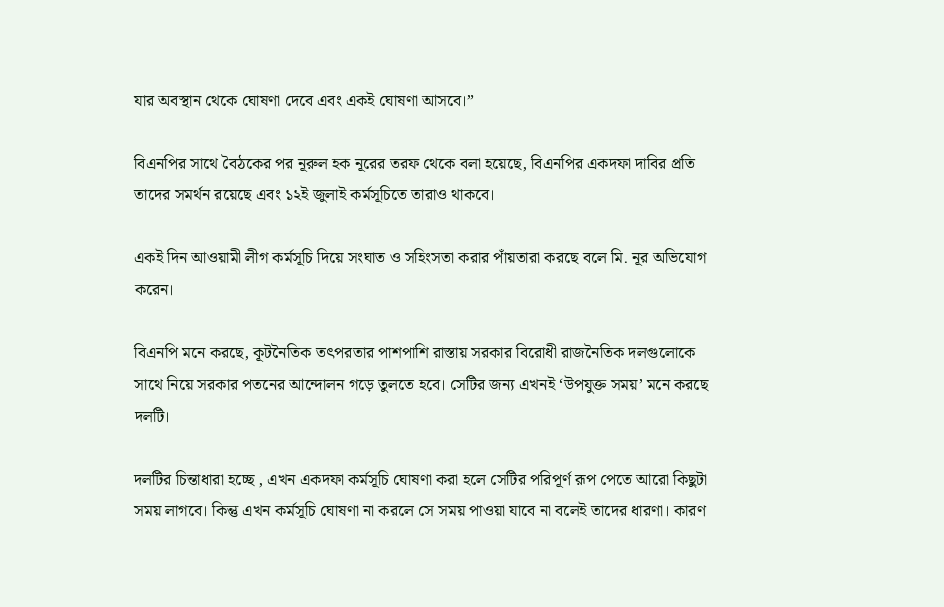যার অবস্থান থেকে ঘোষণা দেবে এবং একই ঘোষণা আসবে।”

বিএনপির সাথে বৈঠকের পর নূরুল হক নূরের তরফ থেকে বলা হয়েছে, বিএনপির একদফা দাবির প্রতি তাদের সমর্থন রয়েছে এবং ১২ই জুলাই কর্মসূচিতে তারাও থাকবে।

একই দিন আওয়ামী লীগ কর্মসূচি দিয়ে সংঘাত ও সহিংসতা করার পাঁয়তারা করছে বলে মি. নূর অভিযোগ করেন।

বিএনপি মনে করছে, কূটনৈতিক তৎপরতার পাশপাশি রাস্তায় সরকার বিরোধী রাজনৈতিক দলগুলোকে সাথে নিয়ে সরকার পতনের আন্দোলন গড়ে তুলতে হবে। সেটির জন্য এখনই ‘উপযুক্ত সময়’ মনে করছে দলটি।

দলটির চিন্তাধারা হচ্ছে , এখন একদফা কর্মসূচি ঘোষণা করা হলে সেটির পরিপূর্ণ রূপ পেতে আরো কিছুটা সময় লাগবে। কিন্তু এখন কর্মসূচি ঘোষণা না করলে সে সময় পাওয়া যাবে না বলেই তাদের ধারণা। কারণ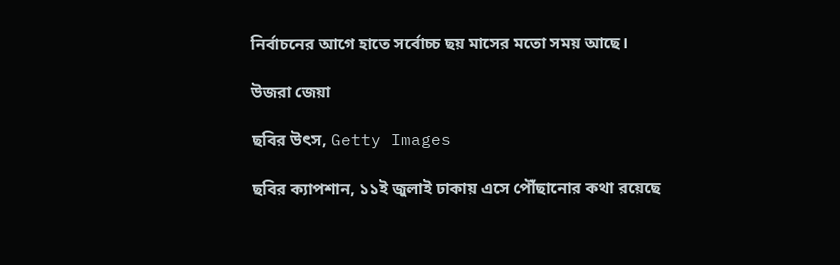নির্বাচনের আগে হাতে সর্বোচ্চ ছয় মাসের মতো সময় আছে।

উজরা জেয়া

ছবির উৎস, Getty Images

ছবির ক্যাপশান, ১১ই জুলাই ঢাকায় এসে পৌঁছানোর কথা রয়েছে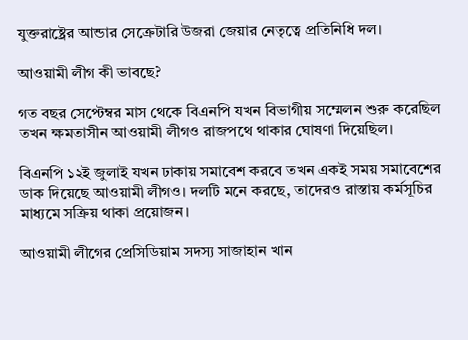যুক্তরাষ্ট্রের আন্ডার সেক্রেটারি উজরা জেয়ার নেতৃত্বে প্রতিনিধি দল।

আওয়ামী লীগ কী ভাবছে?

গত বছর সেপ্টেম্বর মাস থেকে বিএনপি যখন বিভাগীয় সম্মেলন শুরু করেছিল তখন ক্ষমতাসীন আওয়ামী লীগও রাজপথে থাকার ঘোষণা দিয়েছিল।

বিএনপি ১২ই জুলাই যখন ঢাকায় সমাবেশ করবে তখন একই সময় সমাবেশের ডাক দিয়েছে আওয়ামী লীগও। দলটি মনে করছে, তাদেরও রাস্তায় কর্মসূচির মাধ্যমে সক্রিয় থাকা প্রয়োজন।

আওয়ামী লীগের প্রেসিডিয়াম সদস্য সাজাহান খান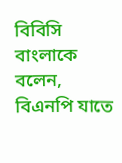বিবিসি বাংলাকে বলেন, বিএনপি যাতে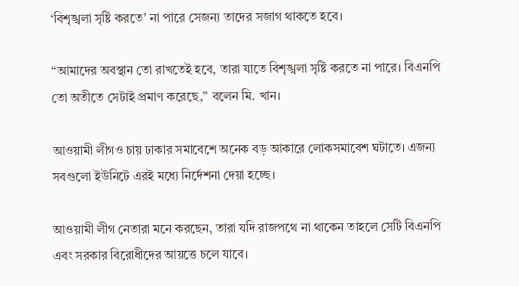‘বিশৃঙ্খলা সৃষ্টি করতে’ না পারে সেজন্য তাদের সজাগ থাকতে হবে।

“আমাদের অবস্থান তো রাখতেই হবে, তারা যাতে বিশৃঙ্খলা সৃষ্টি করতে না পারে। বিএনপি তো অতীতে সেটাই প্রমাণ করেছে,” বলেন মি. খান।

আওয়ামী লীগও চায় ঢাকার সমাবেশে অনেক বড় আকারে লোকসমাবেশ ঘটাতে। এজন্য সবগুলো ইউনিটে এরই মধ্যে নির্দেশনা দেয়া হচ্ছে।

আওয়ামী লীগ নেতারা মনে করছেন, তারা যদি রাজপথে না থাকেন তাহলে সেটি বিএনপি এবং সরকার বিরোধীদের আয়ত্তে চলে যাবে।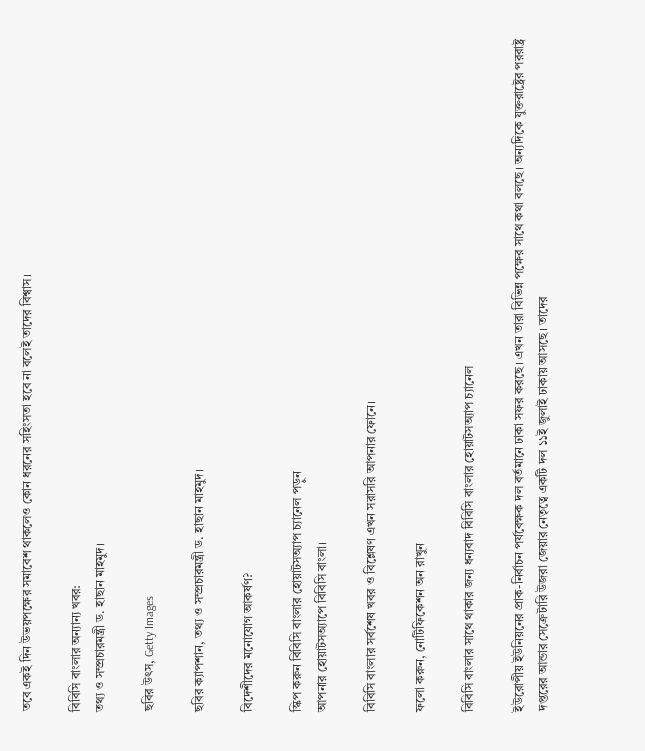তবে একই দিন উভয়পক্ষের সমাবেশ থাকলেও কোন ধরনের সহিংসতা হবে না বলেই তাদের বিশ্বাস।

বিবিসি বাংলার অন্যান্য খবর:
তথ্য ও সম্প্রচারমন্ত্রী ড. হাছান মাহমুদ।

ছবির উৎস, Getty Images

ছবির ক্যাপশান, তথ্য ও সম্প্রচারমন্ত্রী ড. হাছান মাহমুদ।

বিদেশীদের মনোযোগ আকর্ষণ?

স্কিপ করুন বিবিসি বাংলার হোয়াটসঅ্যাপ চ্যানেল পড়ুন
আপনার হোয়াটসঅ্যাপে বিবিসি বাংলা।

বিবিসি বাংলার সর্বশেষ খবর ও বিশ্লেষণ এখন সরাসরি আপনার ফোনে।

ফলো করুন, নোটিফিকেশন অন রাখুন

বিবিসি বাংলার সাথে থাকার জন্য ধন্যবাদ বিবিসি বাংলার হোয়াটসঅ্যাপ চ্যানেল

ইউরোপীয় ইউনিয়নের প্রাক-নির্বাচন পর্যবেক্ষক দল বর্তমানে ঢাকা সফর করছে। এখন তারা বিভিন্ন পক্ষের সাথে কথা বলছে। অন্যদিকে যুক্তরাষ্ট্রের পররাষ্ট্র দপ্তরের আন্ডার সেক্রেটারি উজরা জেয়ার নেতৃত্বে একটি দল ১১ই জুলাই ঢাকায় আসছে। তাদের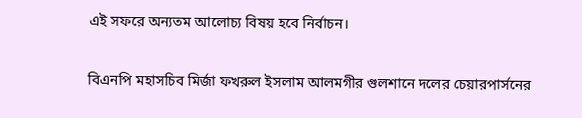এই সফরে অন্যতম আলোচ্য বিষয় হবে নির্বাচন।

বিএনপি মহাসচিব মির্জা ফখরুল ইসলাম আলমগীর গুলশানে দলের চেয়ারপার্সনের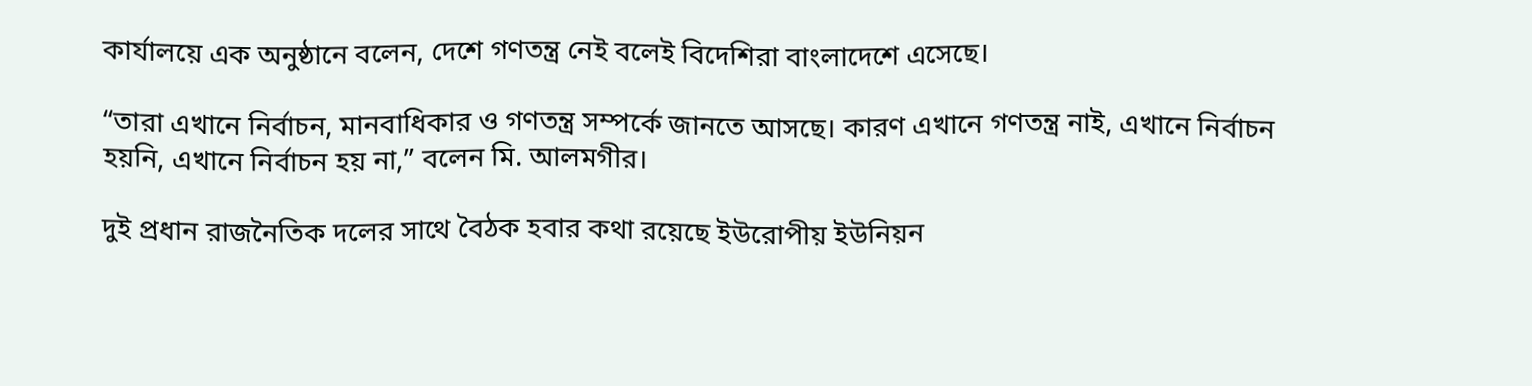কার্যালয়ে এক অনুষ্ঠানে বলেন, দেশে গণতন্ত্র নেই বলেই বিদেশিরা বাংলাদেশে এসেছে।

“তারা এখানে নির্বাচন, মানবাধিকার ও গণতন্ত্র সম্পর্কে জানতে আসছে। কারণ এখানে গণতন্ত্র নাই, এখানে নির্বাচন হয়নি, এখানে নির্বাচন হয় না,” বলেন মি. আলমগীর।

দুই প্রধান রাজনৈতিক দলের সাথে বৈঠক হবার কথা রয়েছে ইউরোপীয় ইউনিয়ন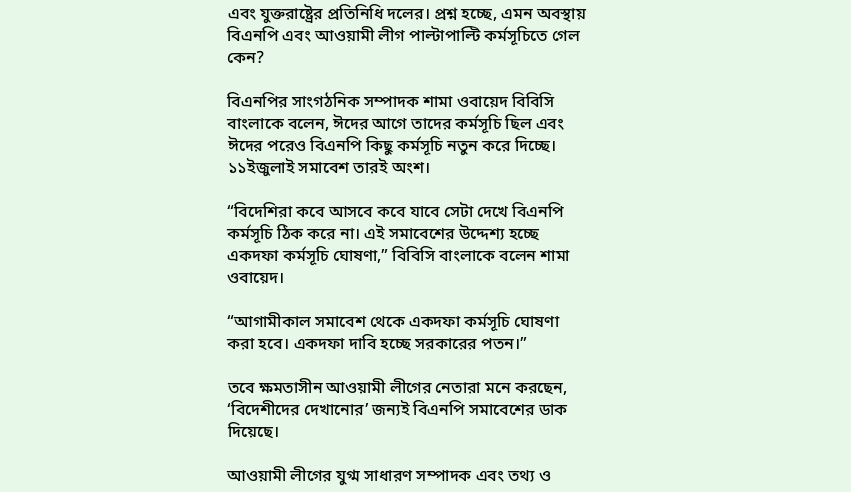এবং যুক্তরাষ্ট্রের প্রতিনিধি দলের। প্রশ্ন হচ্ছে, এমন অবস্থায় বিএনপি এবং আওয়ামী লীগ পাল্টাপাল্টি কর্মসূচিতে গেল কেন?

বিএনপির সাংগঠনিক সম্পাদক শামা ওবায়েদ বিবিসি বাংলাকে বলেন, ঈদের আগে তাদের কর্মসূচি ছিল এবং ঈদের পরেও বিএনপি কিছু কর্মসূচি নতুন করে দিচ্ছে। ১১ইজুলাই সমাবেশ তারই অংশ।

“বিদেশিরা কবে আসবে কবে যাবে সেটা দেখে বিএনপি কর্মসূচি ঠিক করে না। এই সমাবেশের উদ্দেশ্য হচ্ছে একদফা কর্মসূচি ঘোষণা,” বিবিসি বাংলাকে বলেন শামা ওবায়েদ।

“আগামীকাল সমাবেশ থেকে একদফা কর্মসূচি ঘোষণা করা হবে। একদফা দাবি হচ্ছে সরকারের পতন।”

তবে ক্ষমতাসীন আওয়ামী লীগের নেতারা মনে করছেন, ‘বিদেশীদের দেখানোর’ জন্যই বিএনপি সমাবেশের ডাক দিয়েছে।

আওয়ামী লীগের যুগ্ম সাধারণ সম্পাদক এবং তথ্য ও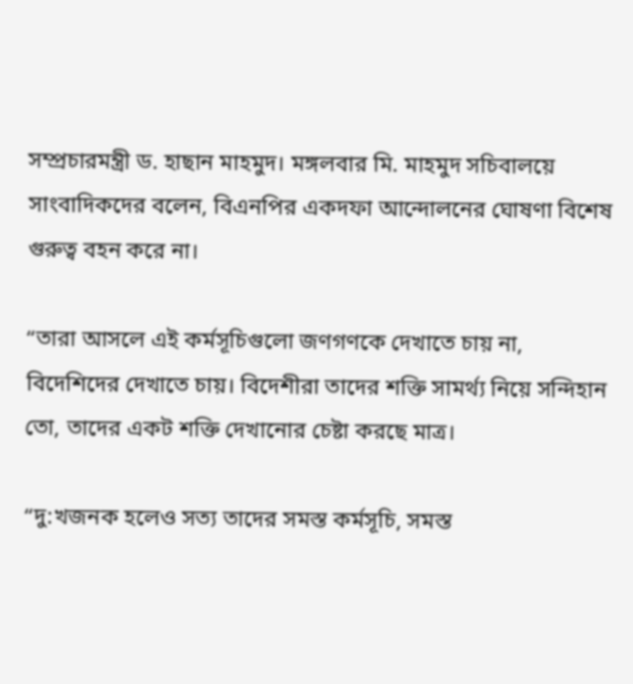সম্প্রচারমন্ত্রী ড. হাছান মাহমুদ। মঙ্গলবার মি. মাহমুদ সচিবালয়ে সাংবাদিকদের বলেন, বিএনপির একদফা আন্দোলনের ঘোষণা বিশেষ গুরুত্ব বহন করে না।

“তারা আসলে এই কর্মসূচিগুলো জণগণকে দেখাতে চায় না, বিদেশিদের দেখাতে চায়। বিদেশীরা তাদের শক্তি সামর্থ্য নিয়ে সন্দিহান তো, তাদের একট শক্তি দেখানোর চেষ্টা করছে মাত্র।

“দু:খজনক হলেও সত্য তাদের সমস্ত কর্মসূচি, সমস্ত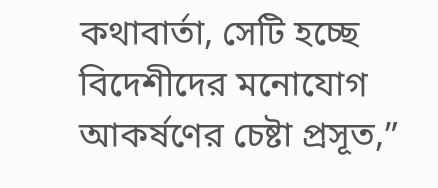কথাবার্তা, সেটি হচ্ছে বিদেশীদের মনোযোগ আকর্ষণের চেষ্টা প্রসূত,”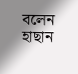বলেন হাছান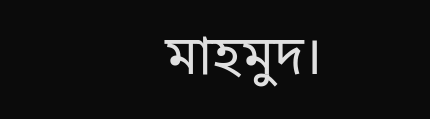মাহমুদ।